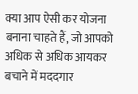क्या आप ऐसी कर योजना बनाना चाहते हैं, जो आपको अधिक से अधिक आयकर बचाने में मददगार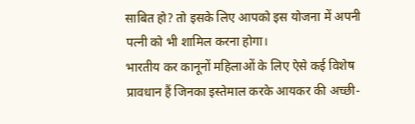साबित हो? तो इसके लिए आपको इस योजना में अपनी पत्नी को भी शामिल करना होगा।
भारतीय कर कानूनों महिलाओं के लिए ऐसे कई विशेष प्रावधान हैं जिनका इस्तेमाल करके आयकर की अच्छी-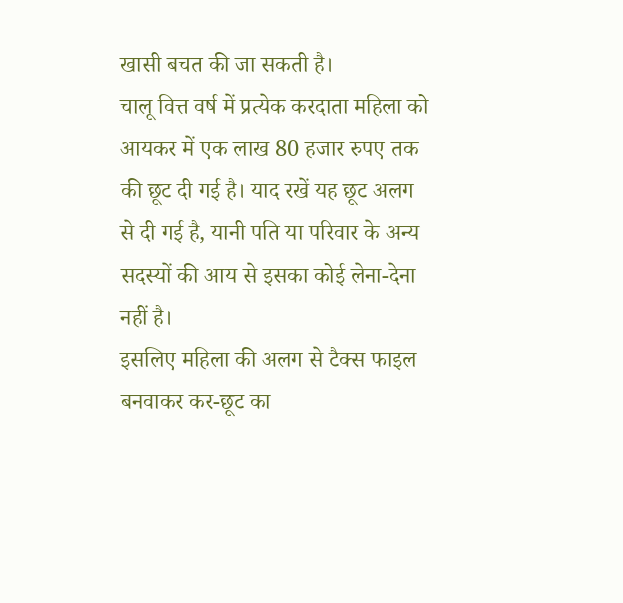खासी बचत की जा सकती है।
चालू वित्त वर्ष में प्रत्येक करदाता महिला को आयकर में एक लाख 80 हजार रुपए तक की छूट दी गई है। याद रखें यह छूट अलग से दी गई है, यानी पति या परिवार के अन्य सदस्यों की आय से इसका कोई लेना-देना नहीं है।
इसलिए महिला की अलग से टैक्स फाइल बनवाकर कर-छूट का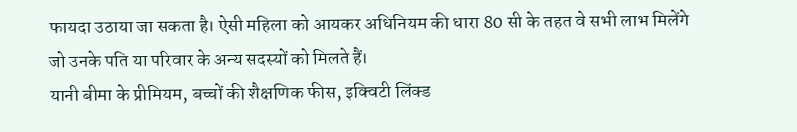फायदा उठाया जा सकता है। ऐसी महिला को आयकर अधिनियम की धारा 80 सी के तहत वे सभी लाभ मिलेंगे जो उनके पति या परिवार के अन्य सदस्यों को मिलते हैं।
यानी बीमा के प्रीमियम, बच्चों की शैक्षणिक फीस, इक्विटी लिंक्ड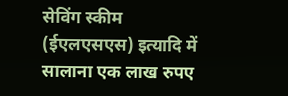सेविंग स्कीम (ईएलएसएस) इत्यादि में सालाना एक लाख रुपए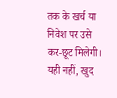तक के खर्च या निवेश पर उसे कर-छूट मिलेगी।
यही नहीं, खुद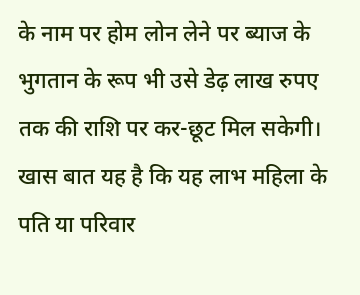के नाम पर होम लोन लेने पर ब्याज के भुगतान के रूप भी उसे डेढ़ लाख रुपए तक की राशि पर कर-छूट मिल सकेगी। खास बात यह है कि यह लाभ महिला के पति या परिवार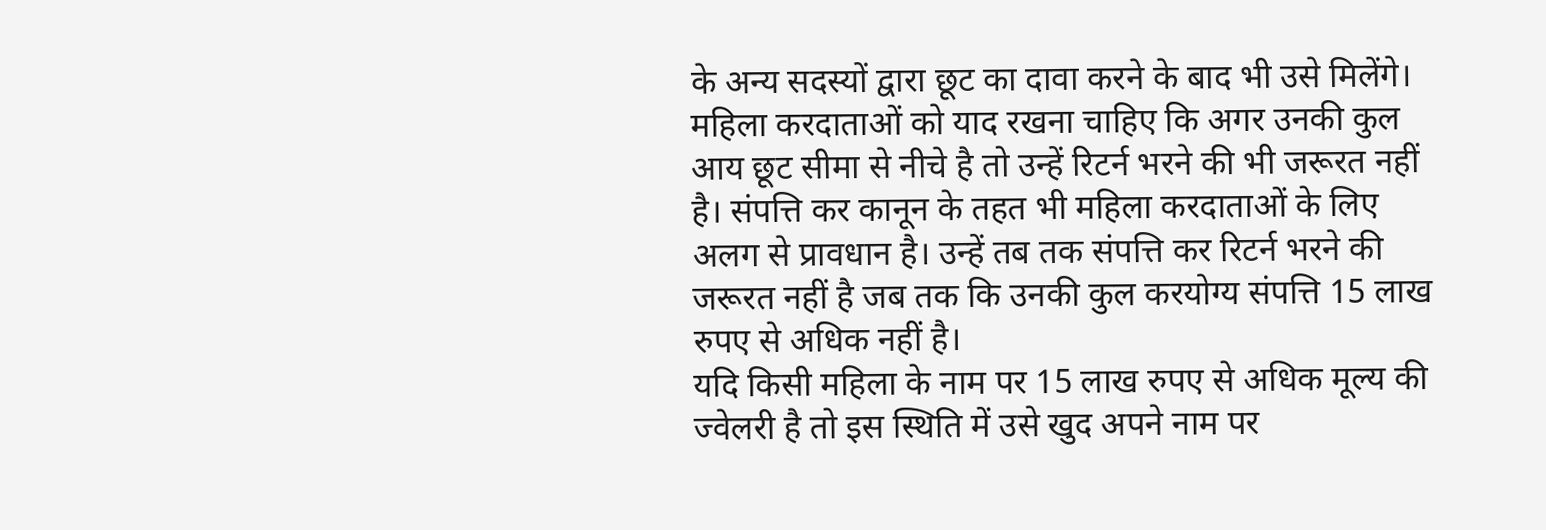के अन्य सदस्यों द्वारा छूट का दावा करने के बाद भी उसे मिलेंगे।
महिला करदाताओं को याद रखना चाहिए कि अगर उनकी कुल आय छूट सीमा से नीचे है तो उन्हें रिटर्न भरने की भी जरूरत नहीं है। संपत्ति कर कानून के तहत भी महिला करदाताओं के लिए अलग से प्रावधान है। उन्हें तब तक संपत्ति कर रिटर्न भरने की जरूरत नहीं है जब तक कि उनकी कुल करयोग्य संपत्ति 15 लाख रुपए से अधिक नहीं है।
यदि किसी महिला के नाम पर 15 लाख रुपए से अधिक मूल्य की ज्वेलरी है तो इस स्थिति में उसे खुद अपने नाम पर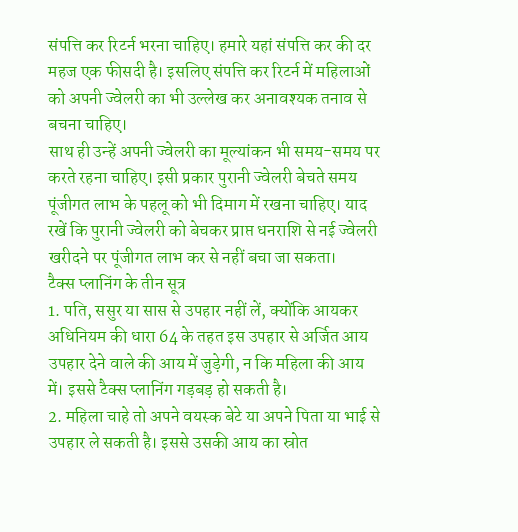संपत्ति कर रिटर्न भरना चाहिए। हमारे यहां संपत्ति कर की दर महज एक फीसदी है। इसलिए संपत्ति कर रिटर्न में महिलाओं को अपनी ज्वेलरी का भी उल्लेख कर अनावश्यक तनाव से बचना चाहिए।
साथ ही उन्हें अपनी ज्वेलरी का मूल्यांकन भी समय-समय पर करते रहना चाहिए। इसी प्रकार पुरानी ज्वेलरी बेचते समय पूंजीगत लाभ के पहलू को भी दिमाग में रखना चाहिए। याद रखें कि पुरानी ज्वेलरी को बेचकर प्राप्त धनराशि से नई ज्वेलरी खरीदने पर पूंजीगत लाभ कर से नहीं बचा जा सकता।
टैक्स प्लानिंग के तीन सूत्र
1. पति, ससुर या सास से उपहार नहीं लें, क्योंकि आयकर अधिनियम की धारा 64 के तहत इस उपहार से अर्जित आय उपहार देने वाले की आय में जुड़ेगी, न कि महिला की आय में। इससे टैक्स प्लानिंग गड़बड़ हो सकती है।
2. महिला चाहे तो अपने वयस्क बेटे या अपने पिता या भाई से उपहार ले सकती है। इससे उसकी आय का स्रोत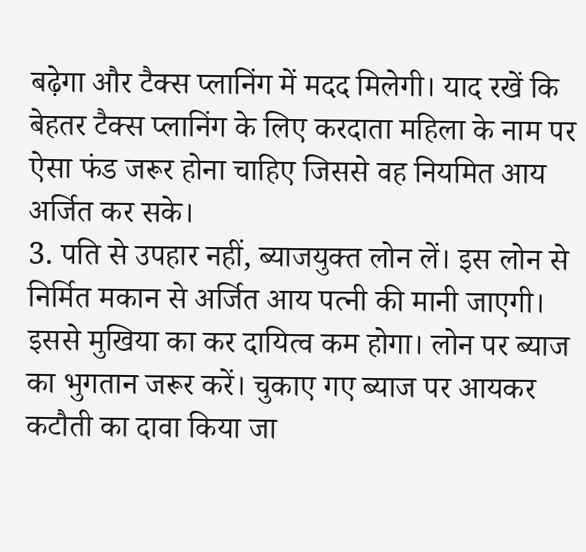बढ़ेगा और टैक्स प्लानिंग में मदद मिलेगी। याद रखें कि बेहतर टैक्स प्लानिंग के लिए करदाता महिला के नाम पर ऐसा फंड जरूर होना चाहिए जिससे वह नियमित आय अर्जित कर सके।
3. पति से उपहार नहीं, ब्याजयुक्त लोन लें। इस लोन से निर्मित मकान से अर्जित आय पत्नी की मानी जाएगी। इससे मुखिया का कर दायित्व कम होगा। लोन पर ब्याज का भुगतान जरूर करें। चुकाए गए ब्याज पर आयकर कटौती का दावा किया जा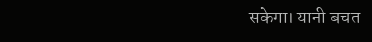सकेगा। यानी बचत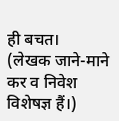ही बचत।
(लेखक जाने-माने कर व निवेश विशेषज्ञ हैं।)